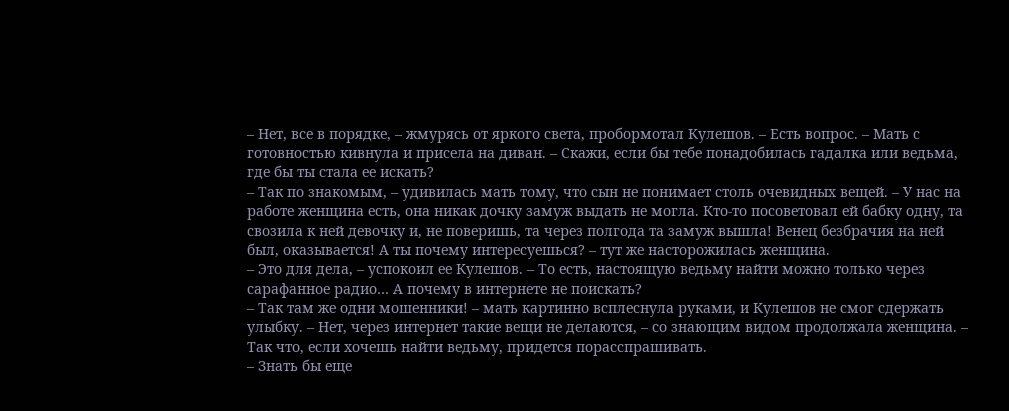– Нет, все в порядке, – жмурясь от яркого света, пробормотал Кулешов. – Есть вопрос. – Мать с готовностью кивнула и присела на диван. – Скажи, если бы тебе понадобилась гадалка или ведьма, где бы ты стала ее искать?
– Так по знакомым, – удивилась мать тому, что сын не понимает столь очевидных вещей. – У нас на работе женщина есть, она никак дочку замуж выдать не могла. Кто-то посоветовал ей бабку одну, та свозила к ней девочку и, не поверишь, та через полгода та замуж вышла! Венец безбрачия на ней был, оказывается! А ты почему интересуешься? – тут же насторожилась женщина.
– Это для дела, – успокоил ее Кулешов. – То есть, настоящую ведьму найти можно только через сарафанное радио… А почему в интернете не поискать?
– Так там же одни мошенники! – мать картинно всплеснула руками, и Кулешов не смог сдержать улыбку. – Нет, через интернет такие вещи не делаются, – со знающим видом продолжала женщина. – Так что, если хочешь найти ведьму, придется порасспрашивать.
– Знать бы еще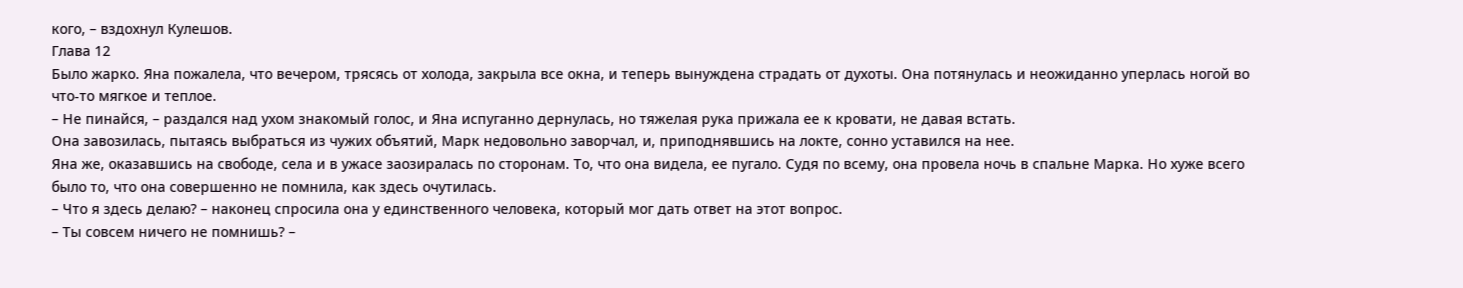кого, – вздохнул Кулешов.
Глава 12
Было жарко. Яна пожалела, что вечером, трясясь от холода, закрыла все окна, и теперь вынуждена страдать от духоты. Она потянулась и неожиданно уперлась ногой во что-то мягкое и теплое.
– Не пинайся, – раздался над ухом знакомый голос, и Яна испуганно дернулась, но тяжелая рука прижала ее к кровати, не давая встать.
Она завозилась, пытаясь выбраться из чужих объятий, Марк недовольно заворчал, и, приподнявшись на локте, сонно уставился на нее.
Яна же, оказавшись на свободе, села и в ужасе заозиралась по сторонам. То, что она видела, ее пугало. Судя по всему, она провела ночь в спальне Марка. Но хуже всего было то, что она совершенно не помнила, как здесь очутилась.
– Что я здесь делаю? – наконец спросила она у единственного человека, который мог дать ответ на этот вопрос.
– Ты совсем ничего не помнишь? –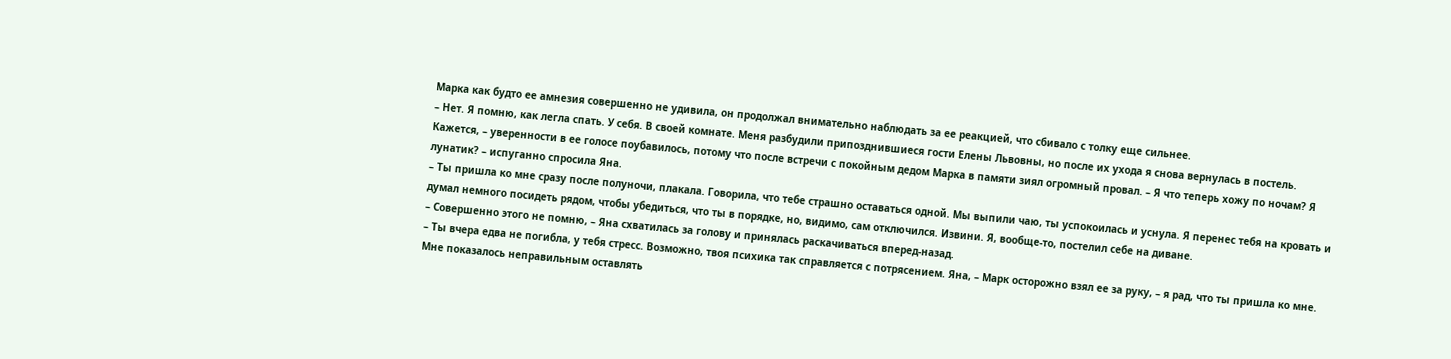Марка как будто ее амнезия совершенно не удивила, он продолжал внимательно наблюдать за ее реакцией, что сбивало с толку еще сильнее.
– Нет. Я помню, как легла спать. У себя. В своей комнате. Меня разбудили припозднившиеся гости Елены Львовны, но после их ухода я снова вернулась в постель. Кажется, – уверенности в ее голосе поубавилось, потому что после встречи с покойным дедом Марка в памяти зиял огромный провал. – Я что теперь хожу по ночам? Я лунатик? – испуганно спросила Яна.
– Ты пришла ко мне сразу после полуночи, плакала. Говорила, что тебе страшно оставаться одной. Мы выпили чаю, ты успокоилась и уснула. Я перенес тебя на кровать и думал немного посидеть рядом, чтобы убедиться, что ты в порядке, но, видимо, сам отключился. Извини. Я, вообще-то, постелил себе на диване.
– Совершенно этого не помню, – Яна схватилась за голову и принялась раскачиваться вперед-назад.
– Ты вчера едва не погибла, у тебя стресс. Возможно, твоя психика так справляется с потрясением. Яна, – Марк осторожно взял ее за руку, – я рад, что ты пришла ко мне. Мне показалось неправильным оставлять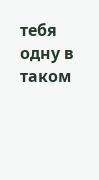тебя одну в таком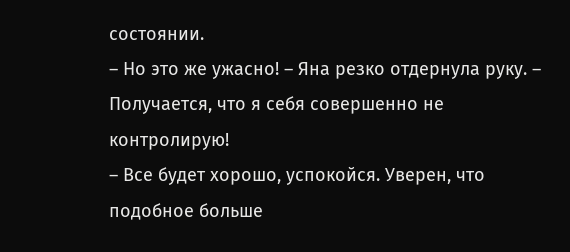состоянии.
– Но это же ужасно! – Яна резко отдернула руку. – Получается, что я себя совершенно не контролирую!
– Все будет хорошо, успокойся. Уверен, что подобное больше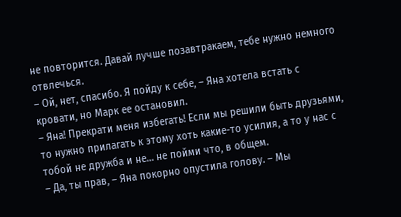не повторится. Давай лучше позавтракаем, тебе нужно немного отвлечься.
– Ой, нет, спасибо. Я пойду к себе, – Яна хотела встать с кровати, но Марк ее остановил.
– Яна! Прекрати меня избегать! Если мы решили быть друзьями, то нужно прилагать к этому хоть какие-то усилия, а то у нас с тобой не дружба и не… не пойми что, в общем.
– Да, ты прав, – Яна покорно опустила голову. – Мы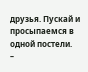друзья. Пускай и просыпаемся в одной постели.
–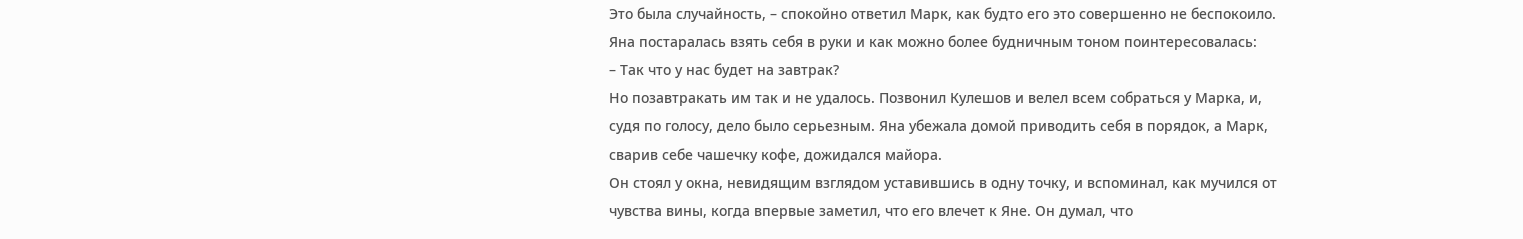Это была случайность, – спокойно ответил Марк, как будто его это совершенно не беспокоило.
Яна постаралась взять себя в руки и как можно более будничным тоном поинтересовалась:
– Так что у нас будет на завтрак?
Но позавтракать им так и не удалось. Позвонил Кулешов и велел всем собраться у Марка, и, судя по голосу, дело было серьезным. Яна убежала домой приводить себя в порядок, а Марк, сварив себе чашечку кофе, дожидался майора.
Он стоял у окна, невидящим взглядом уставившись в одну точку, и вспоминал, как мучился от чувства вины, когда впервые заметил, что его влечет к Яне. Он думал, что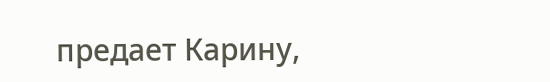предает Карину,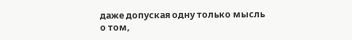даже допуская одну только мысль о том,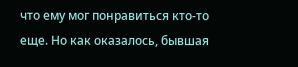что ему мог понравиться кто-то еще. Но как оказалось, бывшая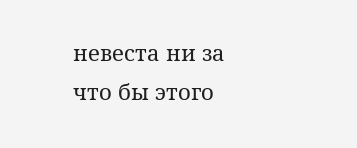невеста ни за что бы этого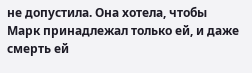не допустила. Она хотела, чтобы Марк принадлежал только ей, и даже смерть ей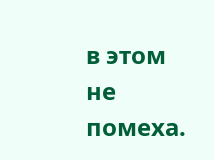в этом не помеха.